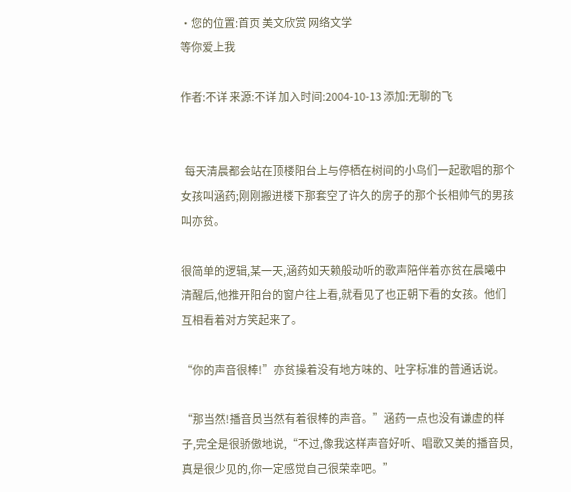·您的位置:首页 美文欣赏 网络文学
等你爱上我

作者:不详 来源:不详 加入时间:2004-10-13 添加:无聊的飞


  每天清晨都会站在顶楼阳台上与停栖在树间的小鸟们一起歌唱的那个女孩叫涵药;刚刚搬进楼下那套空了许久的房子的那个长相帅气的男孩叫亦贫。

很简单的逻辑,某一天,涵药如天赖般动听的歌声陪伴着亦贫在晨曦中清醒后,他推开阳台的窗户往上看,就看见了也正朝下看的女孩。他们互相看着对方笑起来了。

“你的声音很棒!”亦贫操着没有地方味的、吐字标准的普通话说。

“那当然!播音员当然有着很棒的声音。”涵药一点也没有谦虚的样子,完全是很骄傲地说,“不过,像我这样声音好听、唱歌又美的播音员,真是很少见的,你一定感觉自己很荣幸吧。”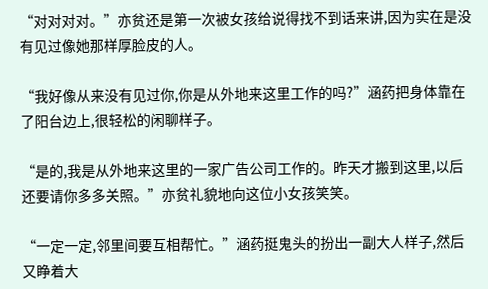“对对对对。”亦贫还是第一次被女孩给说得找不到话来讲,因为实在是没有见过像她那样厚脸皮的人。

“我好像从来没有见过你,你是从外地来这里工作的吗?”涵药把身体靠在了阳台边上,很轻松的闲聊样子。

“是的,我是从外地来这里的一家广告公司工作的。昨天才搬到这里,以后还要请你多多关照。”亦贫礼貌地向这位小女孩笑笑。

“一定一定,邻里间要互相帮忙。”涵药挺鬼头的扮出一副大人样子,然后又睁着大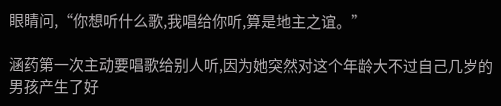眼睛问,“你想听什么歌,我唱给你听,算是地主之谊。”

涵药第一次主动要唱歌给别人听,因为她突然对这个年龄大不过自己几岁的男孩产生了好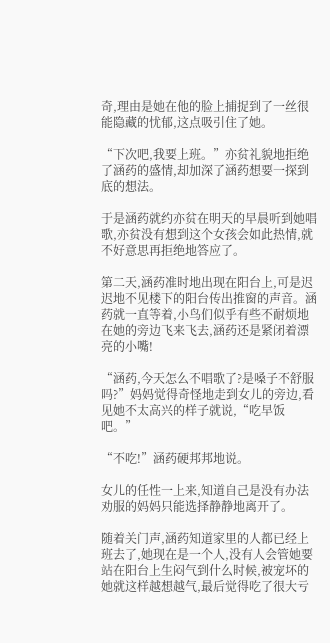奇,理由是她在他的脸上捕捉到了一丝很能隐藏的忧郁,这点吸引住了她。

“下次吧,我要上班。”亦贫礼貌地拒绝了涵药的盛情,却加深了涵药想要一探到底的想法。

于是涵药就约亦贫在明天的早晨听到她唱歌,亦贫没有想到这个女孩会如此热情,就不好意思再拒绝地答应了。

第二天,涵药准时地出现在阳台上,可是迟迟地不见楼下的阳台传出推窗的声音。涵药就一直等着,小鸟们似乎有些不耐烦地在她的旁边飞来飞去,涵药还是紧闭着漂亮的小嘴!

“涵药,今天怎么不唱歌了?是嗓子不舒服吗?”妈妈觉得奇怪地走到女儿的旁边,看见她不太高兴的样子就说,“吃早饭吧。”

“不吃!”涵药硬邦邦地说。

女儿的任性一上来,知道自己是没有办法劝服的妈妈只能选择静静地离开了。

随着关门声,涵药知道家里的人都已经上班去了,她现在是一个人,没有人会管她要站在阳台上生闷气到什么时候,被宠坏的她就这样越想越气,最后觉得吃了很大亏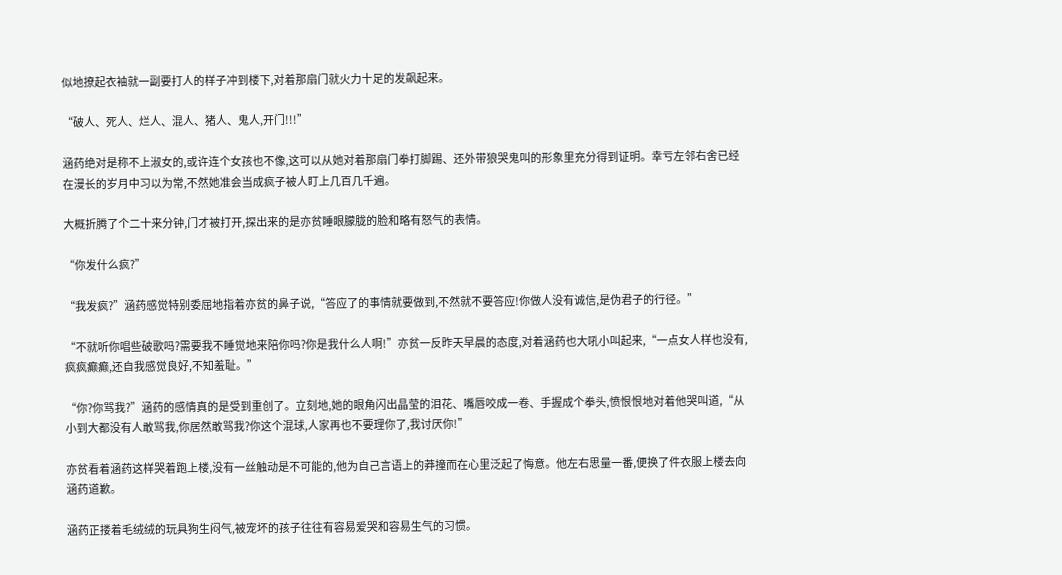似地撩起衣袖就一副要打人的样子冲到楼下,对着那扇门就火力十足的发飙起来。

“破人、死人、烂人、混人、猪人、鬼人,开门!!!”

涵药绝对是称不上淑女的,或许连个女孩也不像,这可以从她对着那扇门拳打脚踢、还外带狼哭鬼叫的形象里充分得到证明。幸亏左邻右舍已经在漫长的岁月中习以为常,不然她准会当成疯子被人盯上几百几千遍。

大概折腾了个二十来分钟,门才被打开,探出来的是亦贫睡眼朦胧的脸和略有怒气的表情。

“你发什么疯?”

“我发疯?”涵药感觉特别委屈地指着亦贫的鼻子说,“答应了的事情就要做到,不然就不要答应!你做人没有诚信,是伪君子的行径。”

“不就听你唱些破歌吗?需要我不睡觉地来陪你吗?你是我什么人啊!”亦贫一反昨天早晨的态度,对着涵药也大吼小叫起来,“一点女人样也没有,疯疯癫癫,还自我感觉良好,不知羞耻。”

“你?你骂我?”涵药的感情真的是受到重创了。立刻地,她的眼角闪出晶莹的泪花、嘴唇咬成一卷、手握成个拳头,愤恨恨地对着他哭叫道,“从小到大都没有人敢骂我,你居然敢骂我?你这个混球,人家再也不要理你了,我讨厌你!”

亦贫看着涵药这样哭着跑上楼,没有一丝触动是不可能的,他为自己言语上的莽撞而在心里泛起了悔意。他左右思量一番,便换了件衣服上楼去向涵药道歉。

涵药正搂着毛绒绒的玩具狗生闷气,被宠坏的孩子往往有容易爱哭和容易生气的习惯。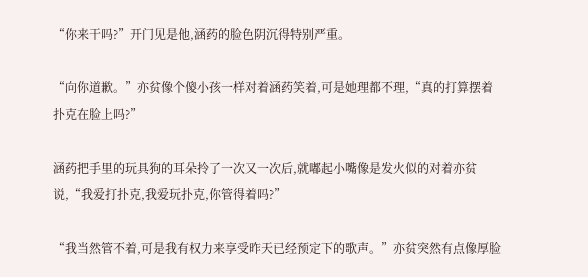“你来干吗?”开门见是他,涵药的脸色阴沉得特别严重。

“向你道歉。”亦贫像个傻小孩一样对着涵药笑着,可是她理都不理,“真的打算摆着扑克在脸上吗?”

涵药把手里的玩具狗的耳朵拎了一次又一次后,就嘟起小嘴像是发火似的对着亦贫说,“我爱打扑克,我爱玩扑克,你管得着吗?”

“我当然管不着,可是我有权力来享受昨天已经预定下的歌声。”亦贫突然有点像厚脸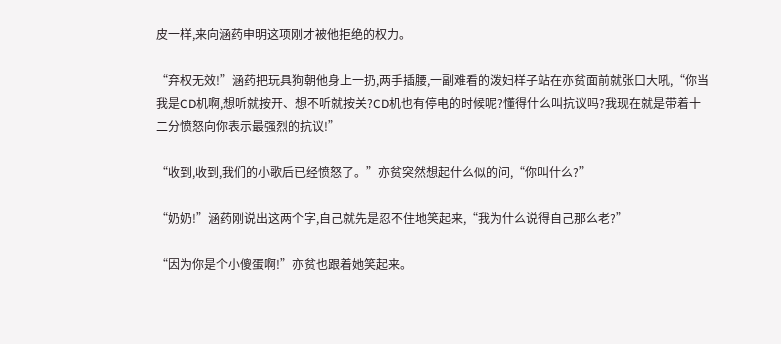皮一样,来向涵药申明这项刚才被他拒绝的权力。

“弃权无效!”涵药把玩具狗朝他身上一扔,两手插腰,一副难看的泼妇样子站在亦贫面前就张口大吼,“你当我是CD机啊,想听就按开、想不听就按关?CD机也有停电的时候呢?懂得什么叫抗议吗?我现在就是带着十二分愤怒向你表示最强烈的抗议!”

“收到,收到,我们的小歌后已经愤怒了。”亦贫突然想起什么似的问,“你叫什么?”

“奶奶!”涵药刚说出这两个字,自己就先是忍不住地笑起来,“我为什么说得自己那么老?”

“因为你是个小傻蛋啊!”亦贫也跟着她笑起来。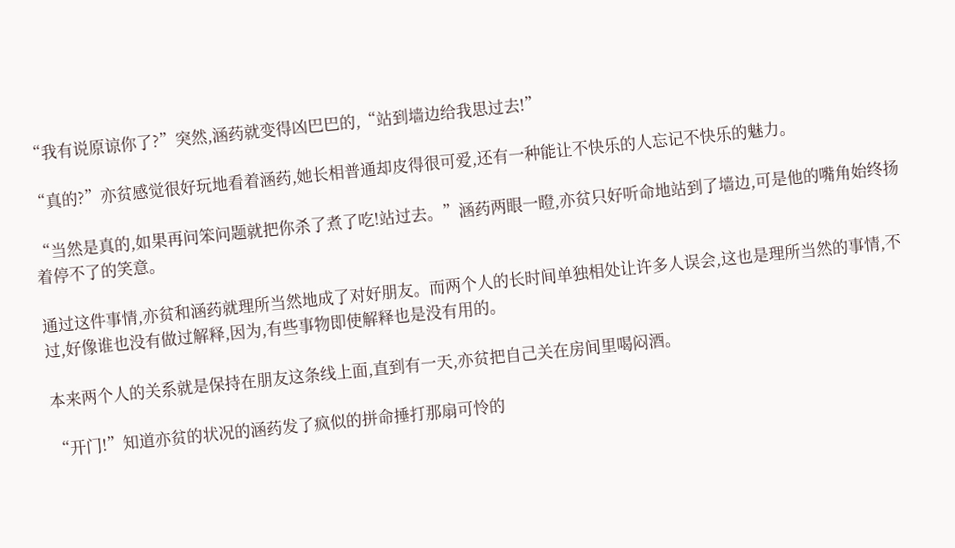“我有说原谅你了?”突然,涵药就变得凶巴巴的,“站到墙边给我思过去!”

“真的?”亦贫感觉很好玩地看着涵药,她长相普通却皮得很可爱,还有一种能让不快乐的人忘记不快乐的魅力。

“当然是真的,如果再问笨问题就把你杀了煮了吃!站过去。”涵药两眼一瞪,亦贫只好听命地站到了墙边,可是他的嘴角始终扬着停不了的笑意。

通过这件事情,亦贫和涵药就理所当然地成了对好朋友。而两个人的长时间单独相处让许多人误会,这也是理所当然的事情,不过,好像谁也没有做过解释,因为,有些事物即使解释也是没有用的。

本来两个人的关系就是保持在朋友这条线上面,直到有一天,亦贫把自己关在房间里喝闷酒。

“开门!”知道亦贫的状况的涵药发了疯似的拼命捶打那扇可怜的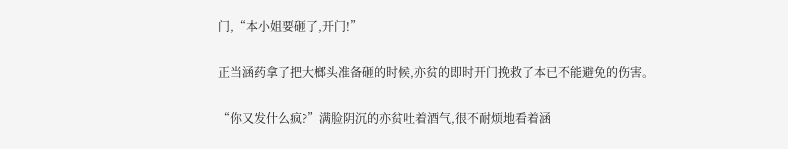门,“本小姐要砸了,开门!”

正当涵药拿了把大榔头准备砸的时候,亦贫的即时开门挽救了本已不能避免的伤害。

“你又发什么疯?”满脸阴沉的亦贫吐着酒气,很不耐烦地看着涵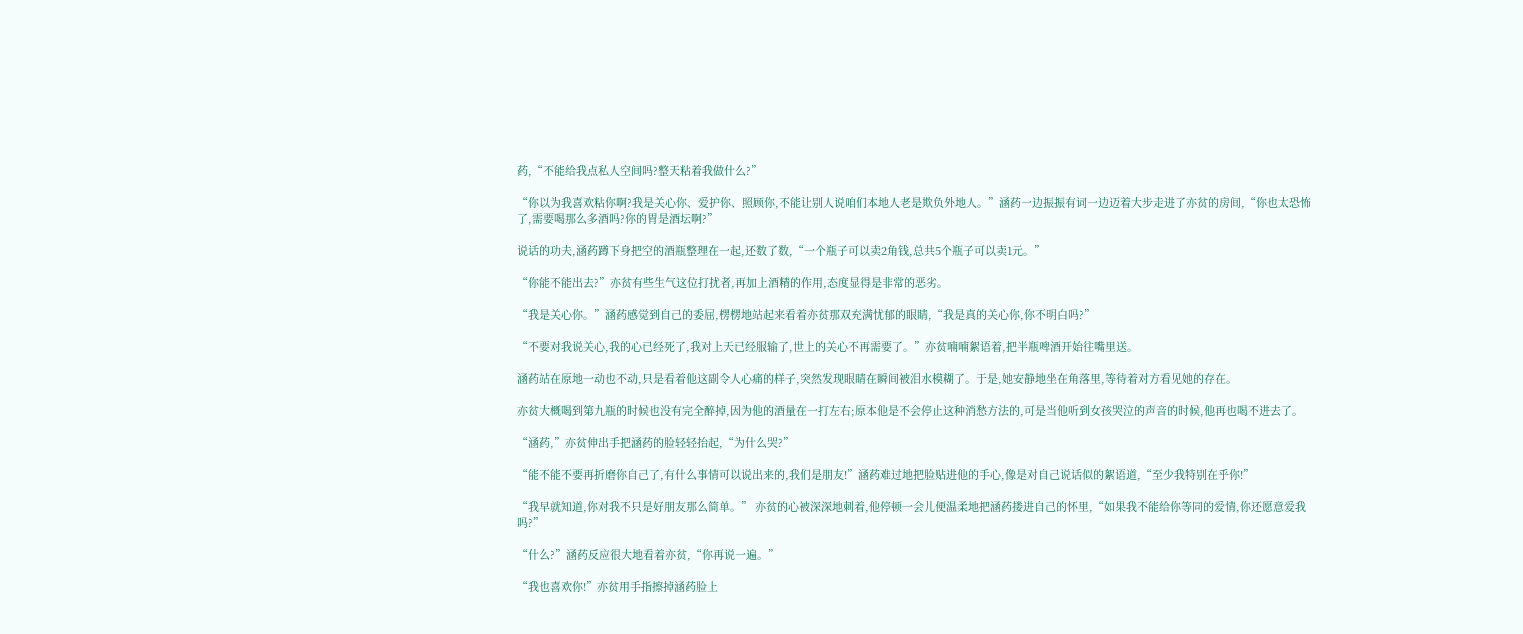药,“不能给我点私人空间吗?整天粘着我做什么?”

“你以为我喜欢粘你啊?我是关心你、爱护你、照顾你,不能让别人说咱们本地人老是欺负外地人。”涵药一边振振有词一边迈着大步走进了亦贫的房间,“你也太恐怖了,需要喝那么多酒吗?你的胃是酒坛啊?”

说话的功夫,涵药蹲下身把空的酒瓶整理在一起,还数了数,“一个瓶子可以卖2角钱,总共5个瓶子可以卖1元。”

“你能不能出去?”亦贫有些生气这位打扰者,再加上酒精的作用,态度显得是非常的恶劣。

“我是关心你。”涵药感觉到自己的委屈,楞楞地站起来看着亦贫那双充满忧郁的眼睛,“我是真的关心你,你不明白吗?”

“不要对我说关心,我的心已经死了,我对上天已经服输了,世上的关心不再需要了。”亦贫喃喃絮语着,把半瓶啤酒开始往嘴里送。

涵药站在原地一动也不动,只是看着他这副令人心痛的样子,突然发现眼睛在瞬间被泪水模糊了。于是,她安静地坐在角落里,等待着对方看见她的存在。

亦贫大概喝到第九瓶的时候也没有完全醉掉,因为他的酒量在一打左右;原本他是不会停止这种消愁方法的,可是当他听到女孩哭泣的声音的时候,他再也喝不进去了。

“涵药,”亦贫伸出手把涵药的脸轻轻抬起,“为什么哭?”

“能不能不要再折磨你自己了,有什么事情可以说出来的,我们是朋友!”涵药难过地把脸贴进他的手心,像是对自己说话似的絮语道,“至少我特别在乎你!”

“我早就知道,你对我不只是好朋友那么简单。” 亦贫的心被深深地刺着,他停顿一会儿便温柔地把涵药搂进自己的怀里,“如果我不能给你等同的爱情,你还愿意爱我吗?”

“什么?”涵药反应很大地看着亦贫,“你再说一遍。”

“我也喜欢你!”亦贫用手指擦掉涵药脸上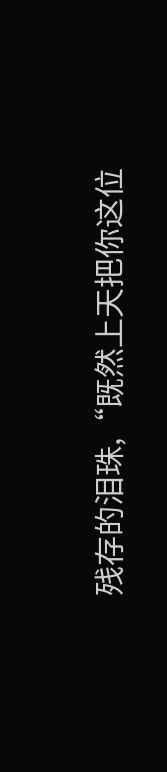残存的泪珠,“既然上天把你这位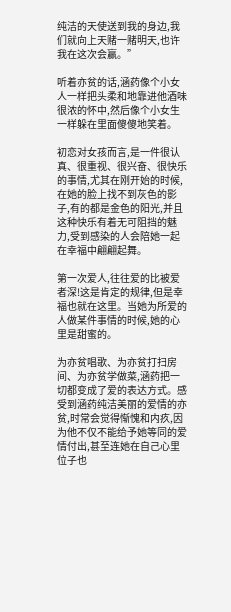纯洁的天使送到我的身边,我们就向上天赌一赌明天,也许我在这次会赢。”

听着亦贫的话,涵药像个小女人一样把头柔和地靠进他酒味很浓的怀中,然后像个小女生一样躲在里面傻傻地笑着。

初恋对女孩而言,是一件很认真、很重视、很兴奋、很快乐的事情,尤其在刚开始的时候,在她的脸上找不到灰色的影子,有的都是金色的阳光,并且这种快乐有着无可阻挡的魅力,受到感染的人会陪她一起在幸福中翩翩起舞。

第一次爱人,往往爱的比被爱者深!这是肯定的规律,但是幸福也就在这里。当她为所爱的人做某件事情的时候,她的心里是甜蜜的。

为亦贫唱歌、为亦贫打扫房间、为亦贫学做菜,涵药把一切都变成了爱的表达方式。感受到涵药纯洁美丽的爱情的亦贫,时常会觉得惭愧和内疚,因为他不仅不能给予她等同的爱情付出,甚至连她在自己心里位子也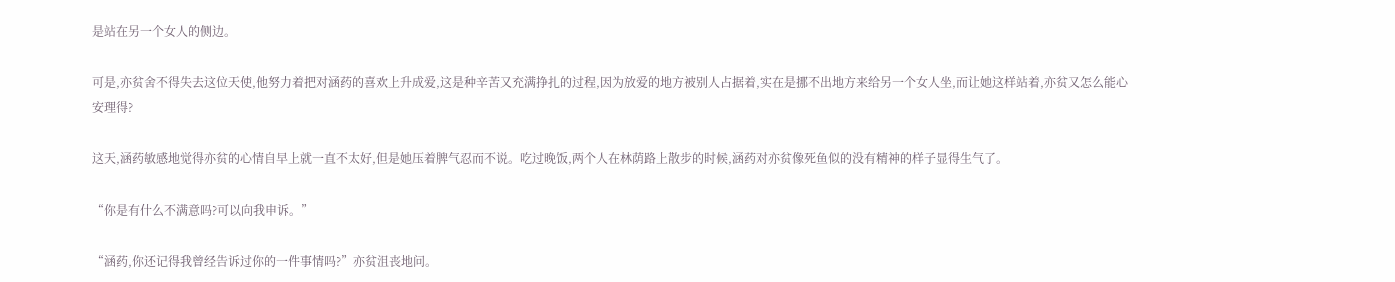是站在另一个女人的侧边。

可是,亦贫舍不得失去这位天使,他努力着把对涵药的喜欢上升成爱,这是种辛苦又充满挣扎的过程,因为放爱的地方被别人占据着,实在是挪不出地方来给另一个女人坐,而让她这样站着,亦贫又怎么能心安理得?

这天,涵药敏感地觉得亦贫的心情自早上就一直不太好,但是她压着脾气忍而不说。吃过晚饭,两个人在林荫路上散步的时候,涵药对亦贫像死鱼似的没有精神的样子显得生气了。

“你是有什么不满意吗?可以向我申诉。”

“涵药,你还记得我曾经告诉过你的一件事情吗?”亦贫沮丧地问。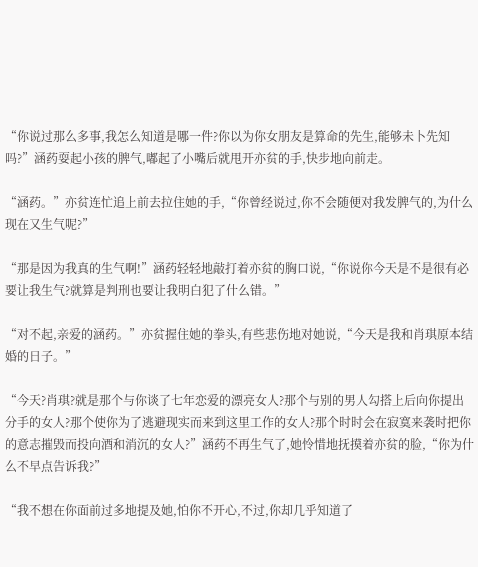“你说过那么多事,我怎么知道是哪一件?你以为你女朋友是算命的先生,能够未卜先知吗?”涵药耍起小孩的脾气,嘟起了小嘴后就甩开亦贫的手,快步地向前走。

“涵药。”亦贫连忙追上前去拉住她的手,“你曾经说过,你不会随便对我发脾气的,为什么现在又生气呢?”

“那是因为我真的生气啊!”涵药轻轻地敲打着亦贫的胸口说,“你说你今天是不是很有必要让我生气?就算是判刑也要让我明白犯了什么错。”

“对不起,亲爱的涵药。”亦贫握住她的拳头,有些悲伤地对她说,“今天是我和肖琪原本结婚的日子。”

“今天?肖琪?就是那个与你谈了七年恋爱的漂亮女人?那个与别的男人勾搭上后向你提出分手的女人?那个使你为了逃避现实而来到这里工作的女人?那个时时会在寂寞来袭时把你的意志摧毁而投向酒和消沉的女人?”涵药不再生气了,她怜惜地抚摸着亦贫的脸,“你为什么不早点告诉我?”

“我不想在你面前过多地提及她,怕你不开心,不过,你却几乎知道了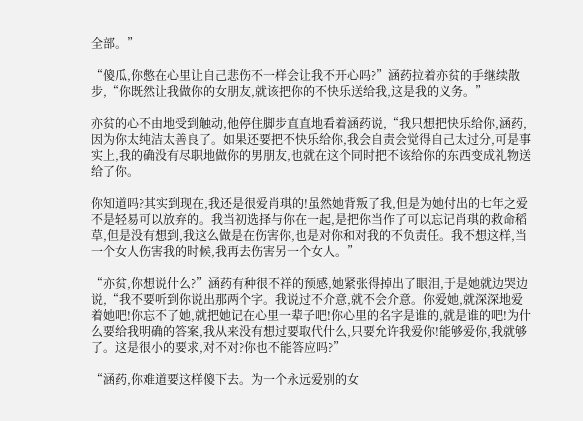全部。”

“傻瓜,你憋在心里让自己悲伤不一样会让我不开心吗?”涵药拉着亦贫的手继续散步,“你既然让我做你的女朋友,就该把你的不快乐送给我,这是我的义务。”

亦贫的心不由地受到触动,他停住脚步直直地看着涵药说,“我只想把快乐给你,涵药,因为你太纯洁太善良了。如果还要把不快乐给你,我会自责会觉得自己太过分,可是事实上,我的确没有尽职地做你的男朋友,也就在这个同时把不该给你的东西变成礼物送给了你。

你知道吗?其实到现在,我还是很爱肖琪的!虽然她背叛了我,但是为她付出的七年之爱不是轻易可以放弃的。我当初选择与你在一起,是把你当作了可以忘记肖琪的救命稻草,但是没有想到,我这么做是在伤害你,也是对你和对我的不负责任。我不想这样,当一个女人伤害我的时候,我再去伤害另一个女人。”

“亦贫,你想说什么?”涵药有种很不祥的预感,她紧张得掉出了眼泪,于是她就边哭边说,“我不要听到你说出那两个字。我说过不介意,就不会介意。你爱她,就深深地爱着她吧!你忘不了她,就把她记在心里一辈子吧!你心里的名字是谁的,就是谁的吧!为什么要给我明确的答案,我从来没有想过要取代什么,只要允许我爱你!能够爱你,我就够了。这是很小的要求,对不对?你也不能答应吗?”

“涵药,你难道要这样傻下去。为一个永远爱别的女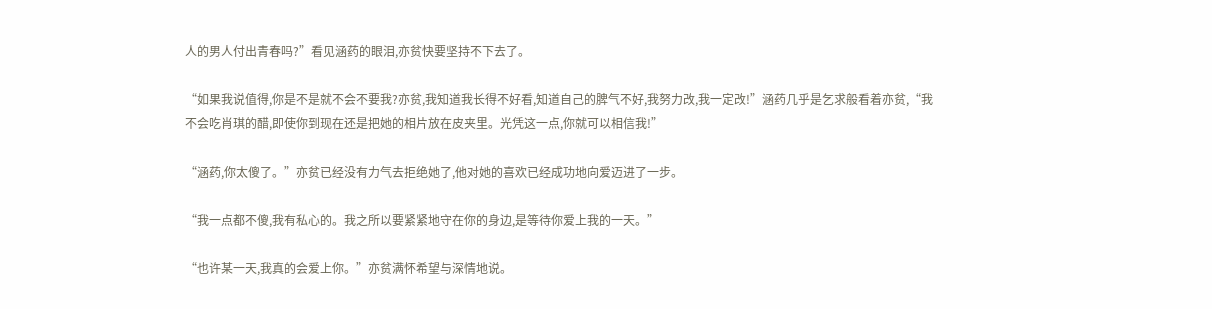人的男人付出青春吗?”看见涵药的眼泪,亦贫快要坚持不下去了。

“如果我说值得,你是不是就不会不要我?亦贫,我知道我长得不好看,知道自己的脾气不好,我努力改,我一定改!”涵药几乎是乞求般看着亦贫,“我不会吃肖琪的醋,即使你到现在还是把她的相片放在皮夹里。光凭这一点,你就可以相信我!”

“涵药,你太傻了。”亦贫已经没有力气去拒绝她了,他对她的喜欢已经成功地向爱迈进了一步。

“我一点都不傻,我有私心的。我之所以要紧紧地守在你的身边,是等待你爱上我的一天。”

“也许某一天,我真的会爱上你。”亦贫满怀希望与深情地说。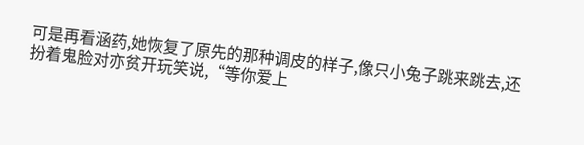可是再看涵药,她恢复了原先的那种调皮的样子,像只小兔子跳来跳去,还扮着鬼脸对亦贫开玩笑说,“等你爱上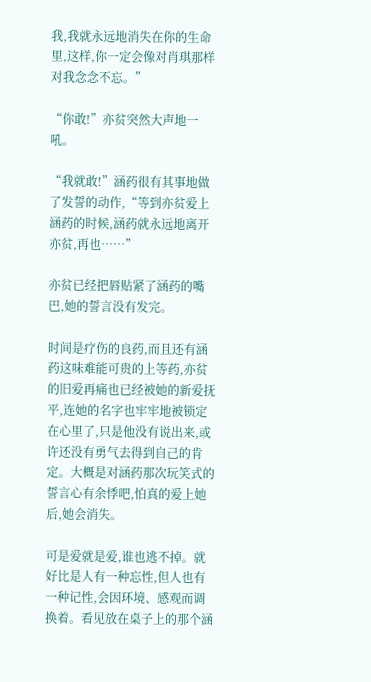我,我就永远地消失在你的生命里,这样,你一定会像对肖琪那样对我念念不忘。”

“你敢!”亦贫突然大声地一吼。

“我就敢!”涵药很有其事地做了发誓的动作,“等到亦贫爱上涵药的时候,涵药就永远地离开亦贫,再也……”

亦贫已经把唇贴紧了涵药的嘴巴,她的誓言没有发完。

时间是疗伤的良药,而且还有涵药这味难能可贵的上等药,亦贫的旧爱再痛也已经被她的新爱抚平,连她的名字也牢牢地被锁定在心里了,只是他没有说出来,或许还没有勇气去得到自己的肯定。大概是对涵药那次玩笑式的誓言心有余悸吧,怕真的爱上她后,她会消失。

可是爱就是爱,谁也逃不掉。就好比是人有一种忘性,但人也有一种记性,会因环境、感观而调换着。看见放在桌子上的那个涵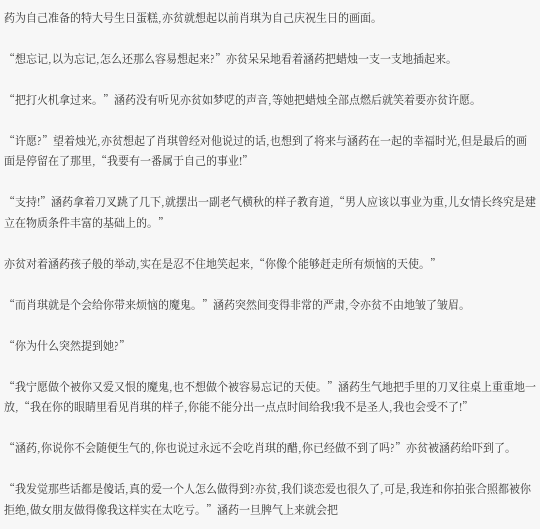药为自己准备的特大号生日蛋糕,亦贫就想起以前肖琪为自己庆祝生日的画面。

“想忘记,以为忘记,怎么还那么容易想起来?”亦贫呆呆地看着涵药把蜡烛一支一支地插起来。

“把打火机拿过来。”涵药没有听见亦贫如梦呓的声音,等她把蜡烛全部点燃后就笑着要亦贫许愿。

“许愿?”望着烛光,亦贫想起了肖琪曾经对他说过的话,也想到了将来与涵药在一起的幸福时光,但是最后的画面是停留在了那里,“我要有一番属于自己的事业!”

“支持!”涵药拿着刀叉跳了几下,就摆出一副老气横秋的样子教育道,“男人应该以事业为重,儿女情长终究是建立在物质条件丰富的基础上的。”

亦贫对着涵药孩子般的举动,实在是忍不住地笑起来,“你像个能够赶走所有烦恼的天使。”

“而肖琪就是个会给你带来烦恼的魔鬼。”涵药突然间变得非常的严肃,令亦贫不由地皱了皱眉。

“你为什么突然提到她?”

“我宁愿做个被你又爱又恨的魔鬼,也不想做个被容易忘记的天使。”涵药生气地把手里的刀叉往桌上重重地一放,“我在你的眼睛里看见肖琪的样子,你能不能分出一点点时间给我!我不是圣人,我也会受不了!”

“涵药,你说你不会随便生气的,你也说过永远不会吃肖琪的醋,你已经做不到了吗?”亦贫被涵药给吓到了。

“我发觉那些话都是傻话,真的爱一个人怎么做得到?亦贫,我们谈恋爱也很久了,可是,我连和你拍张合照都被你拒绝,做女朋友做得像我这样实在太吃亏。”涵药一旦脾气上来就会把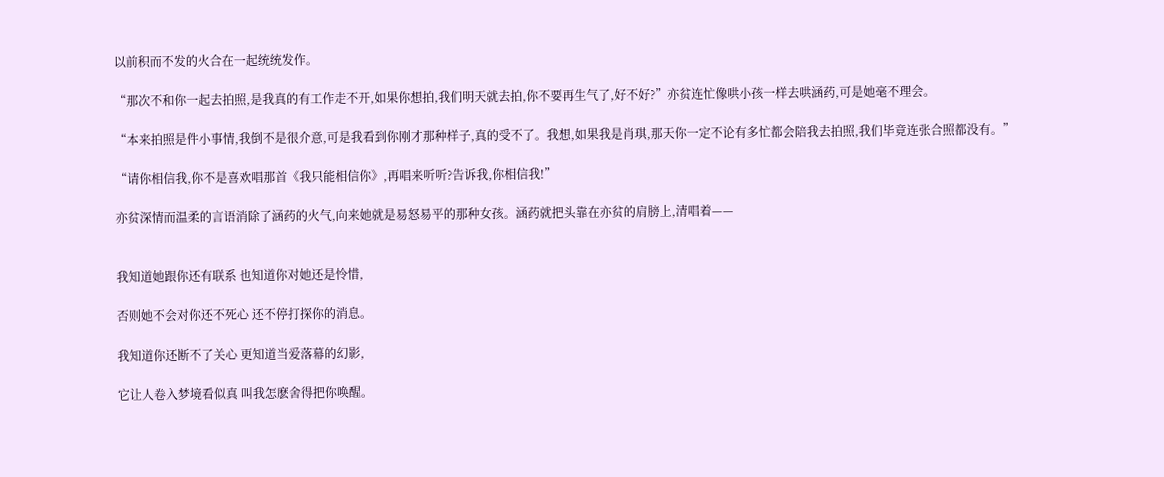以前积而不发的火合在一起统统发作。

“那次不和你一起去拍照,是我真的有工作走不开,如果你想拍,我们明天就去拍,你不要再生气了,好不好?”亦贫连忙像哄小孩一样去哄涵药,可是她毫不理会。

“本来拍照是件小事情,我倒不是很介意,可是我看到你刚才那种样子,真的受不了。我想,如果我是肖琪,那天你一定不论有多忙都会陪我去拍照,我们毕竟连张合照都没有。”

“请你相信我,你不是喜欢唱那首《我只能相信你》,再唱来听听?告诉我,你相信我!”

亦贫深情而温柔的言语消除了涵药的火气,向来她就是易怒易平的那种女孩。涵药就把头靠在亦贫的肩膀上,清唱着——


我知道她跟你还有联系 也知道你对她还是怜惜,

否则她不会对你还不死心 还不停打探你的消息。

我知道你还断不了关心 更知道当爱落幕的幻影,

它让人卷入梦境看似真 叫我怎麽舍得把你唤醒。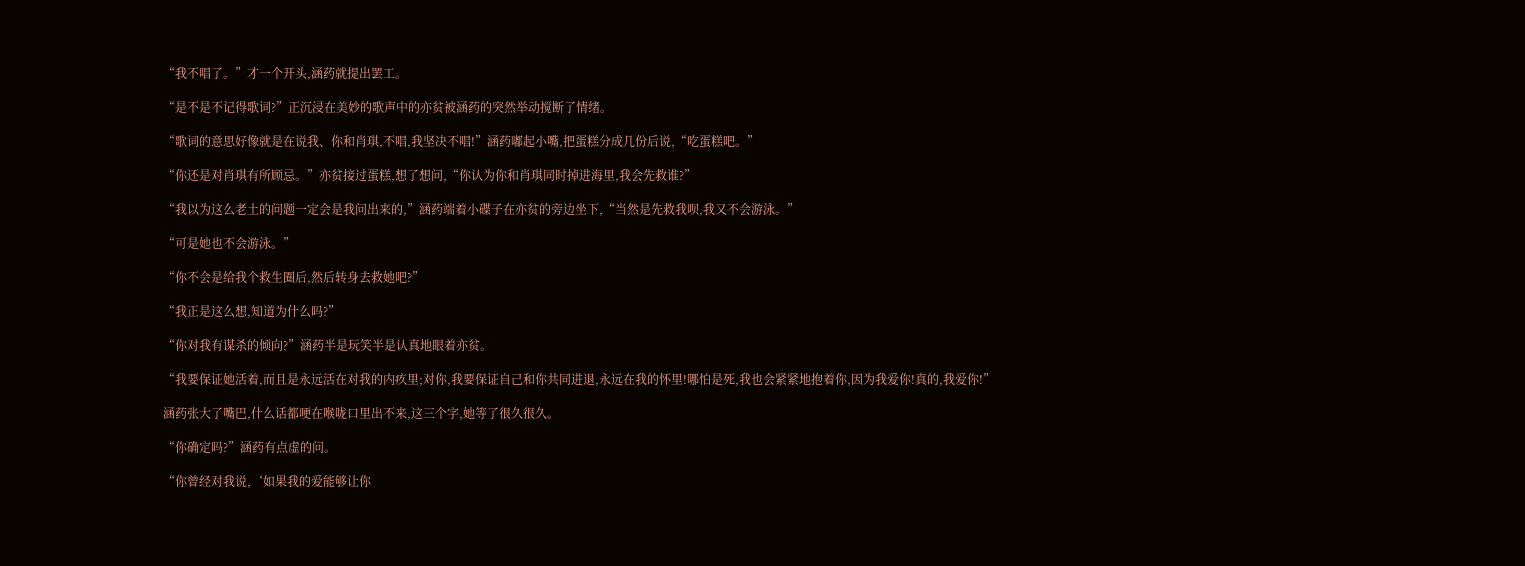“我不唱了。”才一个开头,涵药就提出罢工。

“是不是不记得歌词?”正沉浸在美妙的歌声中的亦贫被涵药的突然举动搅断了情绪。

“歌词的意思好像就是在说我、你和肖琪,不唱,我坚决不唱!”涵药嘟起小嘴,把蛋糕分成几份后说,“吃蛋糕吧。”

“你还是对肖琪有所顾忌。”亦贫接过蛋糕,想了想问,“你认为你和肖琪同时掉进海里,我会先救谁?”

“我以为这么老土的问题一定会是我问出来的,”涵药端着小碟子在亦贫的旁边坐下,“当然是先救我呗,我又不会游泳。”

“可是她也不会游泳。”

“你不会是给我个救生圈后,然后转身去救她吧?”

“我正是这么想,知道为什么吗?”

“你对我有谋杀的倾向?”涵药半是玩笑半是认真地眼着亦贫。

“我要保证她活着,而且是永远活在对我的内疚里;对你,我要保证自己和你共同进退,永远在我的怀里!哪怕是死,我也会紧紧地抱着你,因为我爱你!真的,我爱你!”

涵药张大了嘴巴,什么话都哽在喉咙口里出不来,这三个字,她等了很久很久。

“你确定吗?”涵药有点虚的问。

“你曾经对我说,‘如果我的爱能够让你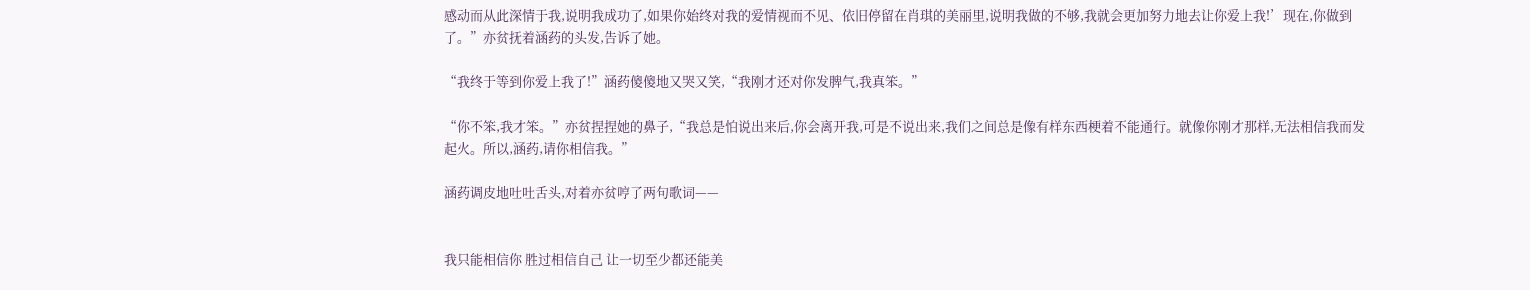感动而从此深情于我,说明我成功了,如果你始终对我的爱情视而不见、依旧停留在肖琪的美丽里,说明我做的不够,我就会更加努力地去让你爱上我!’现在,你做到了。”亦贫抚着涵药的头发,告诉了她。

“我终于等到你爱上我了!”涵药傻傻地又哭又笑,“我刚才还对你发脾气,我真笨。”

“你不笨,我才笨。”亦贫捏捏她的鼻子,“我总是怕说出来后,你会离开我,可是不说出来,我们之间总是像有样东西梗着不能通行。就像你刚才那样,无法相信我而发起火。所以,涵药,请你相信我。”

涵药调皮地吐吐舌头,对着亦贫哼了两句歌词——


我只能相信你 胜过相信自己 让一切至少都还能美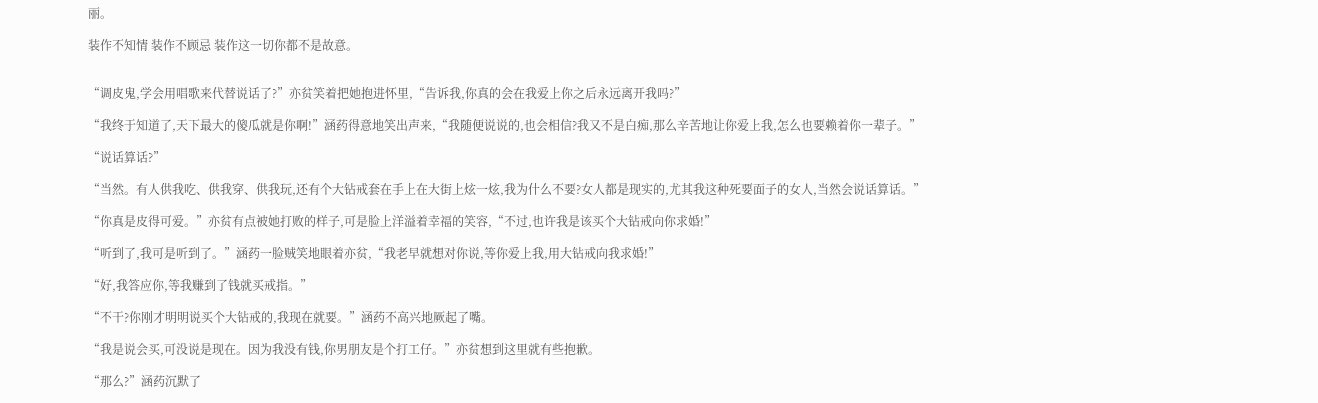丽。

装作不知情 装作不顾忌 装作这一切你都不是故意。


“调皮鬼,学会用唱歌来代替说话了?”亦贫笑着把她抱进怀里,“告诉我,你真的会在我爱上你之后永远离开我吗?”

“我终于知道了,天下最大的傻瓜就是你啊!”涵药得意地笑出声来,“我随便说说的,也会相信?我又不是白痴,那么辛苦地让你爱上我,怎么也要赖着你一辈子。”

“说话算话?”

“当然。有人供我吃、供我穿、供我玩,还有个大钻戒套在手上在大街上炫一炫,我为什么不要?女人都是现实的,尤其我这种死要面子的女人,当然会说话算话。”

“你真是皮得可爱。”亦贫有点被她打败的样子,可是脸上洋溢着幸福的笑容,“不过,也许我是该买个大钻戒向你求婚!”

“听到了,我可是听到了。”涵药一脸贼笑地眼着亦贫,“我老早就想对你说,等你爱上我,用大钻戒向我求婚!”

“好,我答应你,等我赚到了钱就买戒指。”

“不干?你刚才明明说买个大钻戒的,我现在就要。”涵药不高兴地厥起了嘴。

“我是说会买,可没说是现在。因为我没有钱,你男朋友是个打工仔。”亦贫想到这里就有些抱歉。

“那么?”涵药沉默了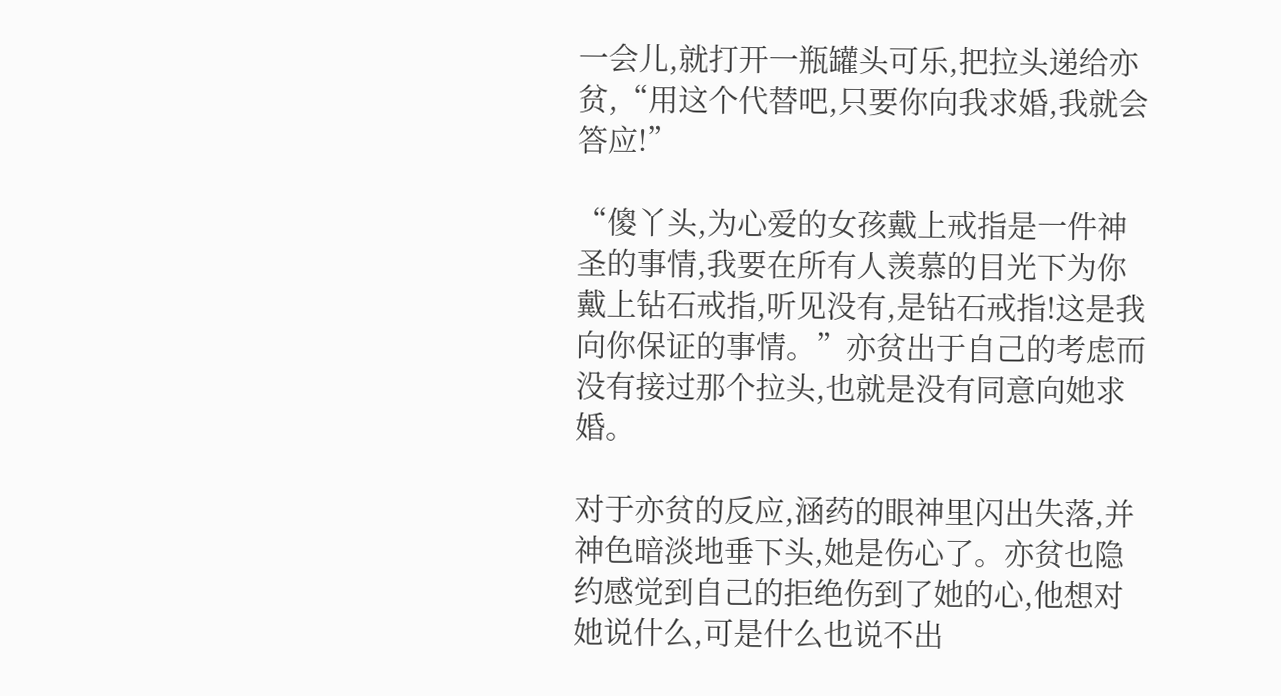一会儿,就打开一瓶罐头可乐,把拉头递给亦贫,“用这个代替吧,只要你向我求婚,我就会答应!”

“傻丫头,为心爱的女孩戴上戒指是一件神圣的事情,我要在所有人羡慕的目光下为你戴上钻石戒指,听见没有,是钻石戒指!这是我向你保证的事情。”亦贫出于自己的考虑而没有接过那个拉头,也就是没有同意向她求婚。

对于亦贫的反应,涵药的眼神里闪出失落,并神色暗淡地垂下头,她是伤心了。亦贫也隐约感觉到自己的拒绝伤到了她的心,他想对她说什么,可是什么也说不出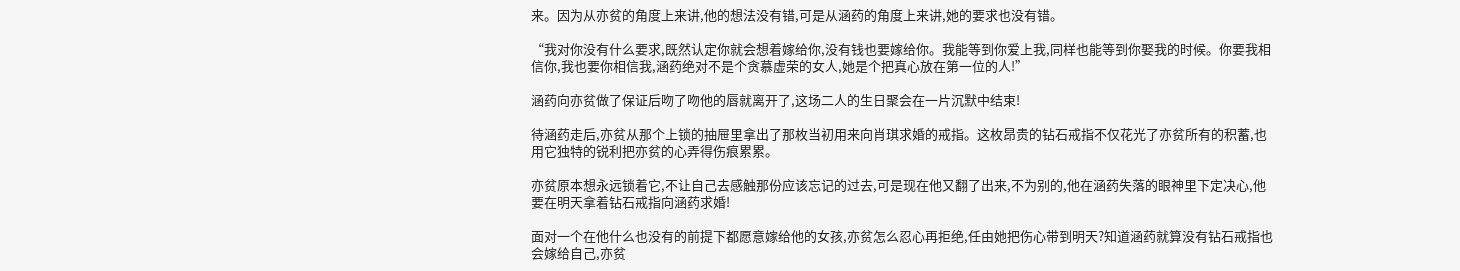来。因为从亦贫的角度上来讲,他的想法没有错,可是从涵药的角度上来讲,她的要求也没有错。

“我对你没有什么要求,既然认定你就会想着嫁给你,没有钱也要嫁给你。我能等到你爱上我,同样也能等到你娶我的时候。你要我相信你,我也要你相信我,涵药绝对不是个贪慕虚荣的女人,她是个把真心放在第一位的人!”

涵药向亦贫做了保证后吻了吻他的唇就离开了,这场二人的生日聚会在一片沉默中结束!

待涵药走后,亦贫从那个上锁的抽屉里拿出了那枚当初用来向肖琪求婚的戒指。这枚昂贵的钻石戒指不仅花光了亦贫所有的积蓄,也用它独特的锐利把亦贫的心弄得伤痕累累。

亦贫原本想永远锁着它,不让自己去感触那份应该忘记的过去,可是现在他又翻了出来,不为别的,他在涵药失落的眼神里下定决心,他要在明天拿着钻石戒指向涵药求婚!

面对一个在他什么也没有的前提下都愿意嫁给他的女孩,亦贫怎么忍心再拒绝,任由她把伤心带到明天?知道涵药就算没有钻石戒指也会嫁给自己,亦贫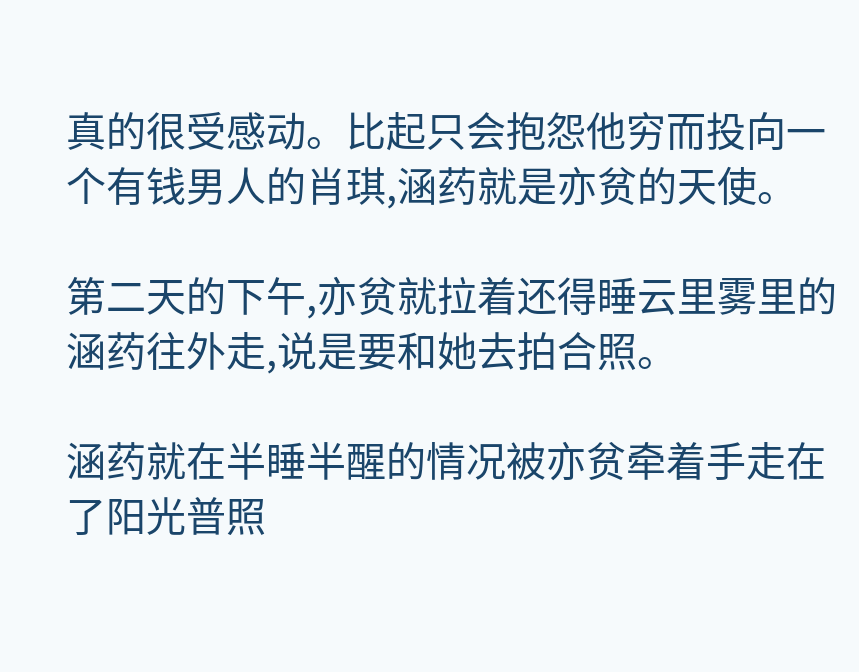真的很受感动。比起只会抱怨他穷而投向一个有钱男人的肖琪,涵药就是亦贫的天使。

第二天的下午,亦贫就拉着还得睡云里雾里的涵药往外走,说是要和她去拍合照。

涵药就在半睡半醒的情况被亦贫牵着手走在了阳光普照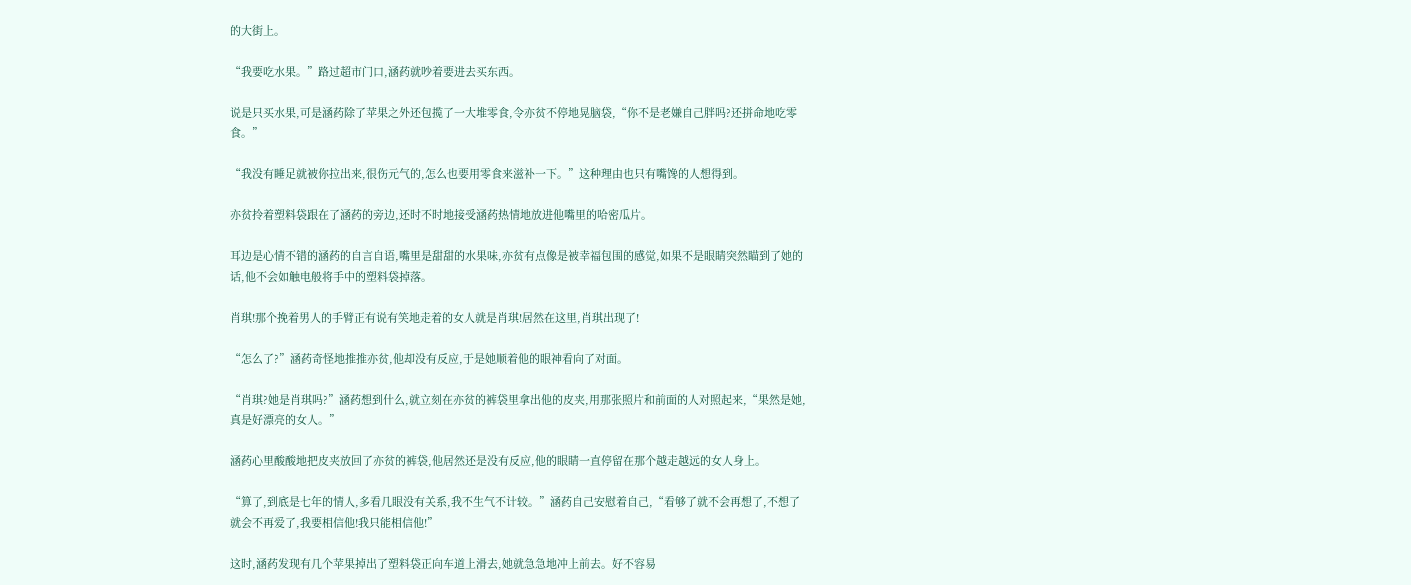的大街上。

“我要吃水果。”路过超市门口,涵药就吵着要进去买东西。

说是只买水果,可是涵药除了苹果之外还包揽了一大堆零食,令亦贫不停地晃脑袋,“你不是老嫌自己胖吗?还拼命地吃零食。”

“我没有睡足就被你拉出来,很伤元气的,怎么也要用零食来滋补一下。”这种理由也只有嘴馋的人想得到。

亦贫拎着塑料袋跟在了涵药的旁边,还时不时地接受涵药热情地放进他嘴里的哈密瓜片。

耳边是心情不错的涵药的自言自语,嘴里是甜甜的水果味,亦贫有点像是被幸福包围的感觉,如果不是眼睛突然瞄到了她的话,他不会如触电般将手中的塑料袋掉落。

肖琪!那个挽着男人的手臂正有说有笑地走着的女人就是肖琪!居然在这里,肖琪出现了!

“怎么了?”涵药奇怪地推推亦贫,他却没有反应,于是她顺着他的眼神看向了对面。

“肖琪?她是肖琪吗?”涵药想到什么,就立刻在亦贫的裤袋里拿出他的皮夹,用那张照片和前面的人对照起来,“果然是她,真是好漂亮的女人。”

涵药心里酸酸地把皮夹放回了亦贫的裤袋,他居然还是没有反应,他的眼睛一直停留在那个越走越远的女人身上。

“算了,到底是七年的情人,多看几眼没有关系,我不生气不计较。”涵药自己安慰着自己,“看够了就不会再想了,不想了就会不再爱了,我要相信他!我只能相信他!”

这时,涵药发现有几个苹果掉出了塑料袋正向车道上滑去,她就急急地冲上前去。好不容易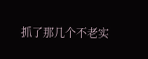抓了那几个不老实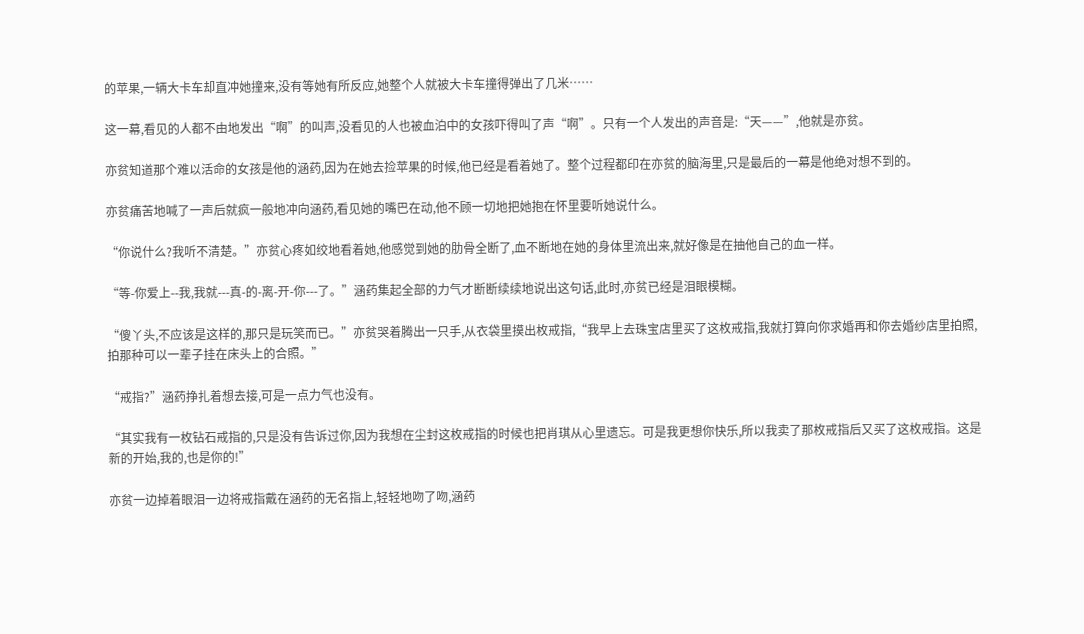的苹果,一辆大卡车却直冲她撞来,没有等她有所反应,她整个人就被大卡车撞得弹出了几米……

这一幕,看见的人都不由地发出“啊”的叫声,没看见的人也被血泊中的女孩吓得叫了声“啊”。只有一个人发出的声音是:“天——”,他就是亦贫。

亦贫知道那个难以活命的女孩是他的涵药,因为在她去捡苹果的时候,他已经是看着她了。整个过程都印在亦贫的脑海里,只是最后的一幕是他绝对想不到的。

亦贫痛苦地喊了一声后就疯一般地冲向涵药,看见她的嘴巴在动,他不顾一切地把她抱在怀里要听她说什么。

“你说什么?我听不清楚。”亦贫心疼如绞地看着她,他感觉到她的肋骨全断了,血不断地在她的身体里流出来,就好像是在抽他自己的血一样。

“等-你爱上--我,我就---真-的-离-开-你---了。”涵药集起全部的力气才断断续续地说出这句话,此时,亦贫已经是泪眼模糊。

“傻丫头,不应该是这样的,那只是玩笑而已。”亦贫哭着腾出一只手,从衣袋里摸出枚戒指,“我早上去珠宝店里买了这枚戒指,我就打算向你求婚再和你去婚纱店里拍照,拍那种可以一辈子挂在床头上的合照。”

“戒指?”涵药挣扎着想去接,可是一点力气也没有。

“其实我有一枚钻石戒指的,只是没有告诉过你,因为我想在尘封这枚戒指的时候也把肖琪从心里遗忘。可是我更想你快乐,所以我卖了那枚戒指后又买了这枚戒指。这是新的开始,我的,也是你的!”

亦贫一边掉着眼泪一边将戒指戴在涵药的无名指上,轻轻地吻了吻,涵药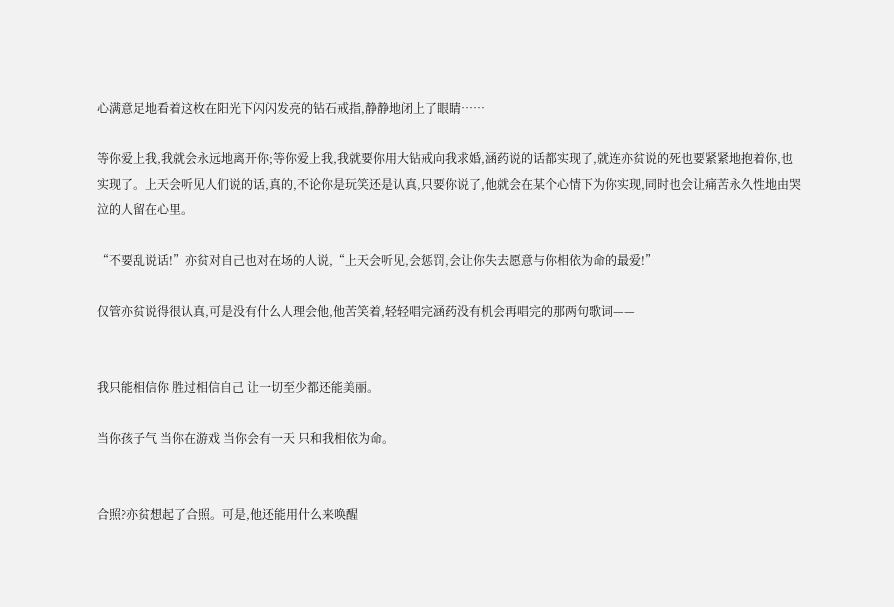心满意足地看着这枚在阳光下闪闪发亮的钻石戒指,静静地闭上了眼睛……

等你爱上我,我就会永远地离开你;等你爱上我,我就要你用大钻戒向我求婚,涵药说的话都实现了,就连亦贫说的死也要紧紧地抱着你,也实现了。上天会听见人们说的话,真的,不论你是玩笑还是认真,只要你说了,他就会在某个心情下为你实现,同时也会让痛苦永久性地由哭泣的人留在心里。

“不要乱说话!”亦贫对自己也对在场的人说,“上天会听见,会惩罚,会让你失去愿意与你相依为命的最爱!”

仅管亦贫说得很认真,可是没有什么人理会他,他苦笑着,轻轻唱完涵药没有机会再唱完的那两句歌词——


我只能相信你 胜过相信自己 让一切至少都还能美丽。

当你孩子气 当你在游戏 当你会有一天 只和我相依为命。


合照?亦贫想起了合照。可是,他还能用什么来唤醒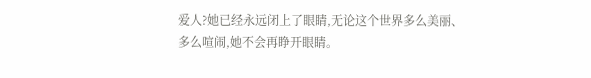爱人?她已经永远闭上了眼睛,无论这个世界多么美丽、多么喧闹,她不会再睁开眼睛。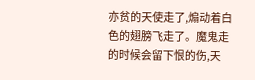亦贫的天使走了,煽动着白色的翅膀飞走了。魔鬼走的时候会留下恨的伤,天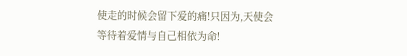使走的时候会留下爱的痛!只因为,天使会等待着爱情与自己相依为命!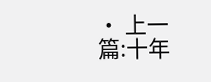• 上一篇:十年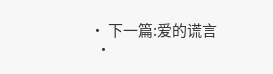• 下一篇:爱的谎言
  •